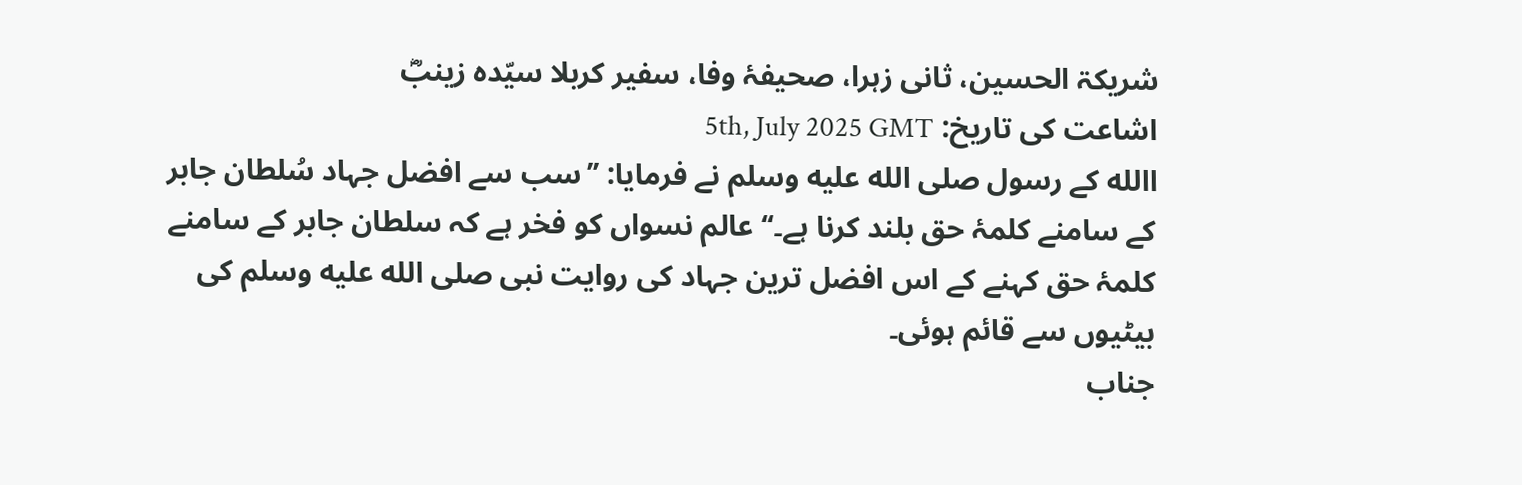شریکۃ الحسین، ثانی زہرا، صحیفۂ وفا، سفیر کربلا سیّدہ زینبؓ
اشاعت کی تاریخ: 5th, July 2025 GMT
االله کے رسول صلى الله عليه وسلم نے فرمایا: ’’سب سے افضل جہاد سُلطان جابر کے سامنے کلمۂ حق بلند کرنا ہے۔‘‘ عالم نسواں کو فخر ہے کہ سلطان جابر کے سامنے کلمۂ حق کہنے کے اس افضل ترین جہاد کی روایت نبی صلى الله عليه وسلم کی بیٹیوں سے قائم ہوئی۔
جناب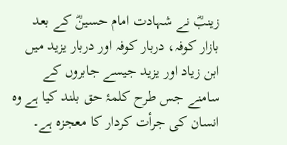زینبؓ نے شہادت امام حسینؓ کے بعد بازار کوفہ، دربار کوفہ اور دربار یزید میں ابن زیاد اور یزید جیسے جابروں کے سامنے جس طرح کلمۂ حق بلند کیا ہے وہ انسان کی جرأت کردار کا معجزہ ہے۔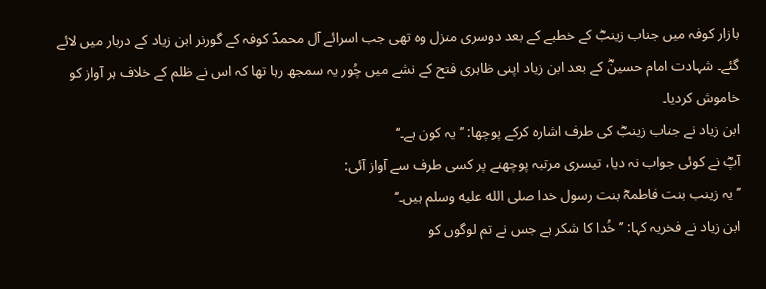بازار کوفہ میں جناب زینبؓ کے خطبے کے بعد دوسری منزل وہ تھی جب اسرائے آل محمدؐ کوفہ کے گورنر ابن زیاد کے دربار میں لائے گئے۔ شہادت امام حسینؓ کے بعد ابن زیاد اپنی ظاہری فتح کے نشے میں چُور یہ سمجھ رہا تھا کہ اس نے ظلم کے خلاف ہر آواز کو خاموش کردیا۔
ابن زیاد نے جناب زینبؓ کی طرف اشارہ کرکے پوچھا: ’’یہ کون ہے۔‘‘
آپؓ نے کوئی جواب نہ دیا، تیسری مرتبہ پوچھنے پر کسی طرف سے آواز آئی:
’’یہ زینب بنت فاطمہؓ بنت رسول خدا صلى الله عليه وسلم ہیں۔‘‘
ابن زیاد نے فخریہ کہا: ’’خُدا کا شکر ہے جس نے تم لوگوں کو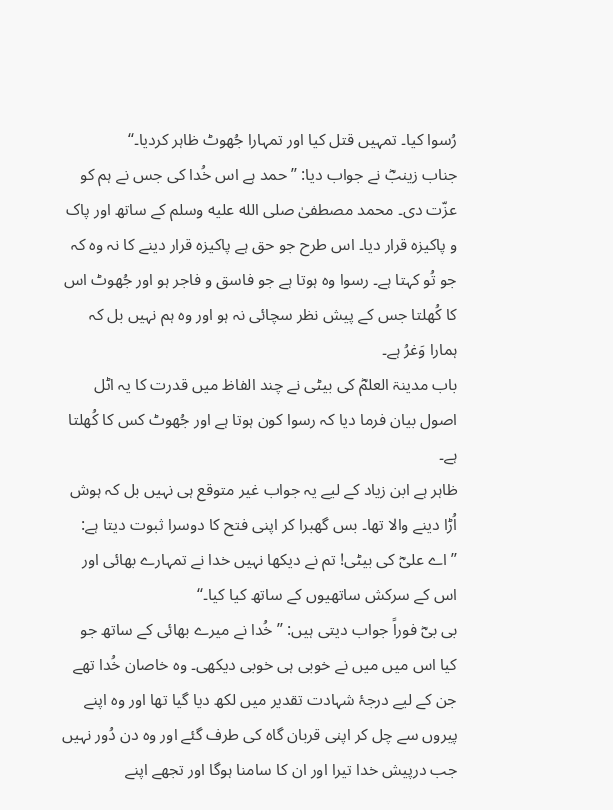رُسوا کیا۔ تمہیں قتل کیا اور تمہارا جُھوٹ ظاہر کردیا۔‘‘
جناب زینبؓ نے جواب دیا: ’’حمد ہے اس خُدا کی جس نے ہم کو عزّت دی۔ محمد مصطفیٰ صلى الله عليه وسلم کے ساتھ اور پاک و پاکیزہ قرار دیا۔ اس طرح جو حق ہے پاکیزہ قرار دینے کا نہ وہ کہ جو تُو کہتا ہے۔ رسوا وہ ہوتا ہے جو فاسق و فاجر ہو اور جُھوٹ اس کا کُھلتا جس کے پیش نظر سچائی نہ ہو اور وہ ہم نہیں بل کہ ہمارا وَغرُ ہے۔
باب مدینۃ العلمؓ کی بیٹی نے چند الفاظ میں قدرت کا یہ اٹل اصول بیان فرما دیا کہ رسوا کون ہوتا ہے اور جُھوٹ کس کا کُھلتا ہے۔
ظاہر ہے ابن زیاد کے لیے یہ جواب غیر متوقع ہی نہیں بل کہ ہوش اُڑا دینے والا تھا۔ بس گھبرا کر اپنی فتح کا دوسرا ثبوت دیتا ہے: ’’اے علیؓ کی بیٹی! تم نے دیکھا نہیں خدا نے تمہارے بھائی اور اس کے سرکش ساتھیوں کے ساتھ کیا کیا۔‘‘
بی بیؓ فوراً جواب دیتی ہیں: ’’ خُدا نے میرے بھائی کے ساتھ جو کیا اس میں میں نے خوبی ہی خوبی دیکھی۔ وہ خاصان خُدا تھے جن کے لیے درجۂ شہادت تقدیر میں لکھ دیا گیا تھا اور وہ اپنے پیروں سے چل کر اپنی قربان گاہ کی طرف گئے اور وہ دن دُور نہیں جب درپیش خدا تیرا اور ان کا سامنا ہوگا اور تجھے اپنے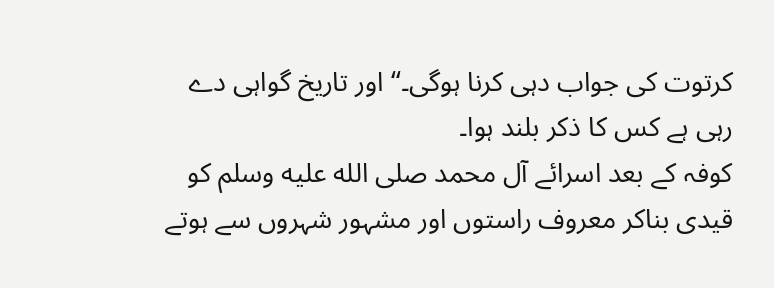کرتوت کی جواب دہی کرنا ہوگی۔‘‘ اور تاریخ گواہی دے رہی ہے کس کا ذکر بلند ہوا۔
کوفہ کے بعد اسرائے آل محمد صلى الله عليه وسلم کو قیدی بناکر معروف راستوں اور مشہور شہروں سے ہوتے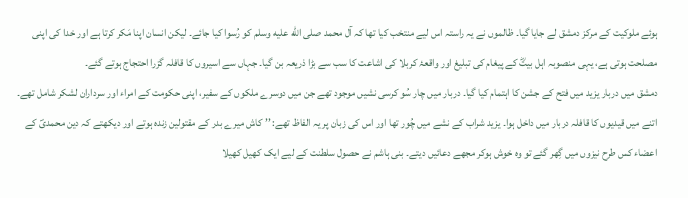ہوئے ملوکیت کے مرکز دمشق لے جایا گیا۔ ظالموں نے یہ راستہ اس لیے منتخب کیا تھا کہ آل محمد صلى الله عليه وسلم کو رُسوا کیا جائے۔ لیکن انسان اپنا مَکر کرتا ہے اور خدا کی اپنی مصلحت ہوتی ہے، یہی منصوبہ اہل بیتؓ کے پیغام کی تبلیغ اور واقعۂ کربلا کی اشاعت کا سب سے بڑا ذریعہ بن گیا۔ جہاں سے اسیروں کا قافلہ گزرا احتجاج ہوتے گئے۔
دمشق میں دربار یزید میں فتح کے جشن کا اہتمام کیا گیا۔ دربار میں چار سُو کرسی نشیں موجود تھے جن میں دوسرے ملکوں کے سفیر، اپنی حکومت کے امراء اور سرداران لشکر شامل تھے۔ اتنے میں قیدیوں کا قافلہ دربار میں داخل ہوا۔ یزید شراب کے نشے میں چُور تھا اور اس کی زبان پر یہ الفاظ تھے: ’’ کاش میرے بدر کے مقتولین زندہ ہوتے اور دیکھتے کہ دین محمدیؐ کے اعضاء کس طرح نیزوں میں گِھر گئے تو وہ خوش ہوکر مجھے دعائیں دیتے۔ بنی ہاشم نے حصول سلطنت کے لیے ایک کھیل کھیلا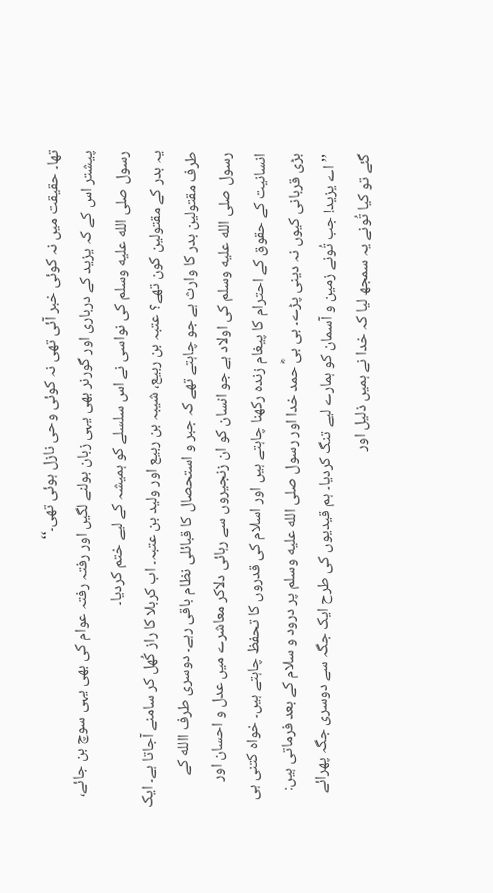تھا۔ حقیقت میں نہ کوئی خبر آئی تھی نہ کوئی وحی نازل ہوئی تھی۔‘‘
پیشتر اس کے کہ یزید کے درباری اور گورنر بھی یہی زبان بولنے لگیں اور رفتہ رفتہ عوام کی بھی یہی سوچ بن جائے، رسول صلى الله عليه وسلم کی نواسی نے اس سلسلے کو ہمیشہ کے لیے ختم کردیا۔
یہ بدر کے مقتولین کون تھے؟ عتبہ بن ربیع، شیبہ بن ربیع اور ولید بن عتبہ۔ اب کربلا کا راز کُھل کر سامنے آجاتا ہے۔ ایک طرف مقتولین بدر کا وارث ہے جو چاہتے تھے کہ جبر و استحصال کا قبائلی نظام باقی رہے۔ دوسری طرف االله کے رسول صلى الله عليه وسلم کی اولاد ہے جو انسان کو ان زنجیروں سے رہائی دلاکر معاشرے میں عدل و احسان اور انسانیت کے حقوق کے احترام کا پیغام زندہ رکھنا چاہتے ہیں اور اسلام کی قدروں کا تحفظ چاہتے ہیں۔ خواہ کتنی ہی بڑی قربانی کیوں نہ دینی پڑے۔ بی بیؓ حمد خدا اور رسول صلى الله عليه وسلم پر درود و سلام کے بعد فرماتی ہیں:
’’ اے یزید! جب تُونے زمین و آسمان کو ہمارے لیے تنگ کردیا۔ ہم قیدیوں کی طرح ایک جگہ سے دوسری جگہ پھرائے گئے تو کیا تُونے یہ سمجھ لیا کہ خدا نے ہمیں ذلیل اور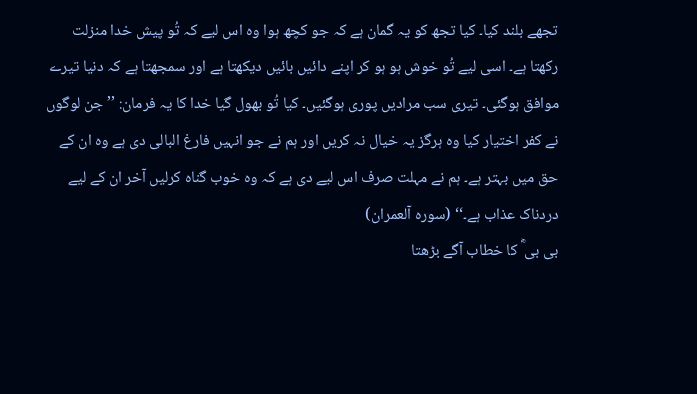تجھے بلند کیا۔ کیا تجھ کو یہ گمان ہے کہ جو کچھ ہوا وہ اس لیے کہ تُو پیش خدا منزلت رکھتا ہے۔ اسی لیے تُو خوش ہو ہو کر اپنے دائیں بائیں دیکھتا ہے اور سمجھتا ہے کہ دنیا تیرے موافق ہوگئی۔ تیری سب مرادیں پوری ہوگئیں۔ کیا تُو بھول گیا خدا کا یہ فرمان: ’’ جن لوگوں نے کفر اختیار کیا وہ ہرگز یہ خیال نہ کریں اور ہم نے جو انہیں فارغ البالی دی ہے وہ ان کے حق میں بہتر ہے۔ ہم نے مہلت صرف اس لیے دی ہے کہ وہ خوب گناہ کرلیں آخر ان کے لیے دردناک عذاب ہے۔‘‘ (سورہ آلعمران)
بی بی ؓ کا خطاب آگے بڑھتا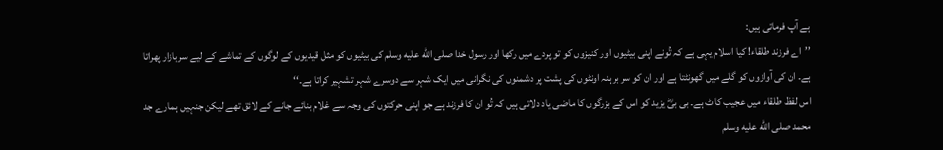ہے آپ فرماتی ہیں:
’’اے فرزند طلقاء! کیا اسلام یہی ہے کہ تُونے اپنی بیٹیوں اور کنیزوں کو تو پردے میں رکھا اور رسول خدا صلى الله عليه وسلم کی بیٹیوں کو مثل قیدیوں کے لوگوں کے تماشے کے لیے سربازار پھراتا ہے۔ ان کی آوازوں کو گلے میں گھونٹتا ہے اور ان کو سر برہنہ اونٹوں کی پشت پر دشمنوں کی نگرانی میں ایک شہر سے دوسرے شہر تشہیر کراتا ہے۔‘‘
اس لفظ طلقاء میں عجیب کاٹ ہے۔ بی بیؓ یزید کو اس کے بزرگوں کا ماضی یاد دلاتی ہیں کہ تُو ان کا فرزند ہے جو اپنی حرکتوں کی وجہ سے غلام بنائے جانے کے لائق تھے لیکن جنہیں ہمارے جد محمد صلى الله عليه وسلم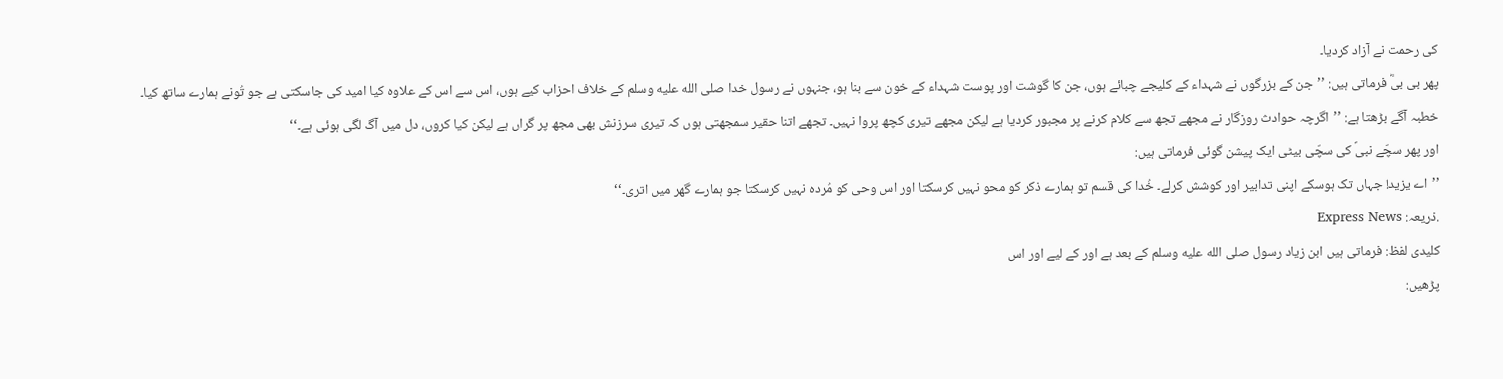کی رحمت نے آزاد کردیا۔
پھر بی بیؓ فرماتی ہیں: ’’جن کے بزرگوں نے شہداء کے کلیجے چبائے ہوں، جن کا گوشت اور پوست شہداء کے خون سے بنا ہو، جنہوں نے رسول خدا صلى الله عليه وسلم کے خلاف احزاب کیے ہوں، اس سے اس کے علاوہ کیا امید کی جاسکتی ہے جو تُونے ہمارے ساتھ کیا۔
خطبہ آگے بڑھتا ہے: ’’اگرچہ حوادث روزگار نے مجھے تجھ سے کلام کرنے پر مجبور کردیا ہے لیکن مجھے تیری کچھ پروا نہیں۔ تجھے اتنا حقیر سمجھتی ہوں کہ تیری سرزنش بھی مجھ پر گراں ہے لیکن کیا کروں، دل میں آگ لگی ہوئی ہے۔‘‘
اور پھر سچّے نبیؐ کی سچّی بیٹی ایک پیشن گوئی فرماتی ہیں:
’’اے یزید! جہاں تک ہوسکے اپنی تدابیر اور کوشش کرلے۔ خُدا کی قسم تو ہمارے ذکر کو محو نہیں کرسکتا اور اس وحی کو مُردہ نہیں کرسکتا جو ہمارے گھر میں اتری۔‘‘
.ذریعہ: Express News
کلیدی لفظ: فرماتی ہیں ابن زیاد رسول صلى الله عليه وسلم کے بعد ہے اور کے لیے اور اس
پڑھیں: